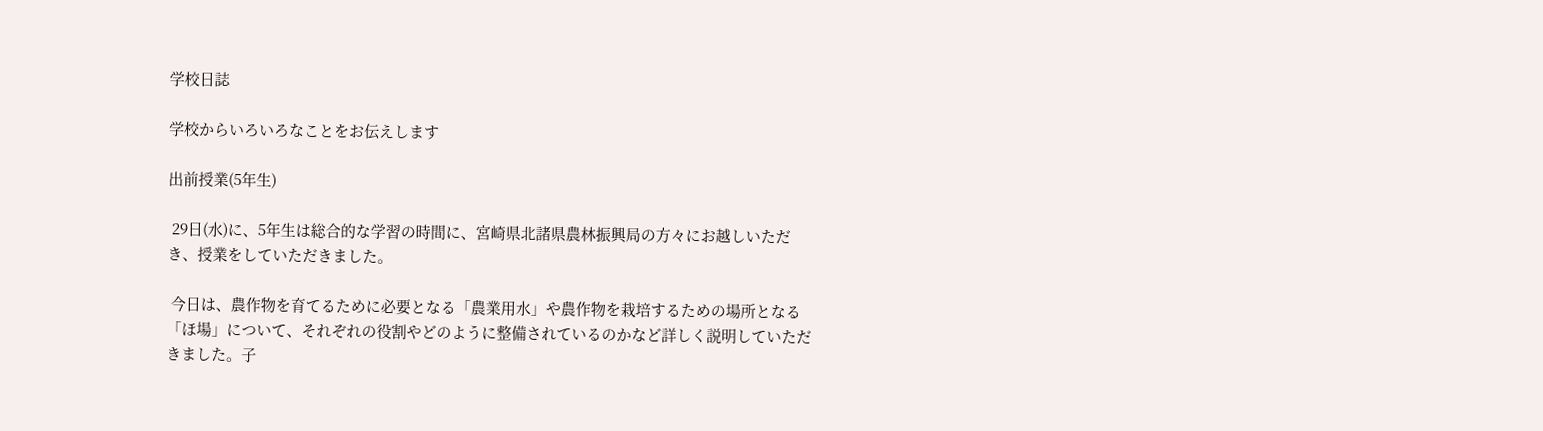学校日誌

学校からいろいろなことをお伝えします

出前授業(5年生)

 29日(水)に、5年生は総合的な学習の時間に、宮崎県北諸県農林振興局の方々にお越しいただき、授業をしていただきました。

 今日は、農作物を育てるために必要となる「農業用水」や農作物を栽培するための場所となる「ほ場」について、それぞれの役割やどのように整備されているのかなど詳しく説明していただきました。子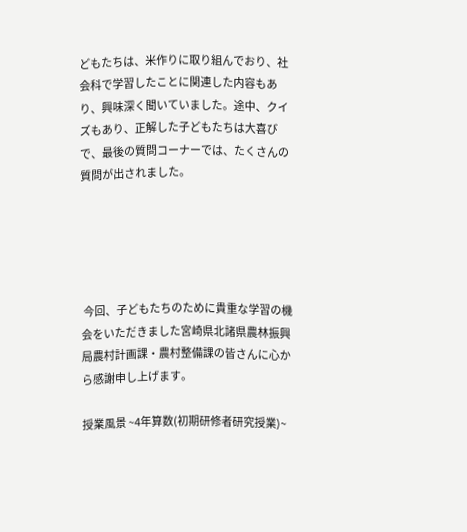どもたちは、米作りに取り組んでおり、社会科で学習したことに関連した内容もあり、興味深く聞いていました。途中、クイズもあり、正解した子どもたちは大喜びで、最後の質問コーナーでは、たくさんの質問が出されました。





 今回、子どもたちのために貴重な学習の機会をいただきました宮崎県北諸県農林振興局農村計画課・農村整備課の皆さんに心から感謝申し上げます。

授業風景 ~4年算数(初期研修者研究授業)~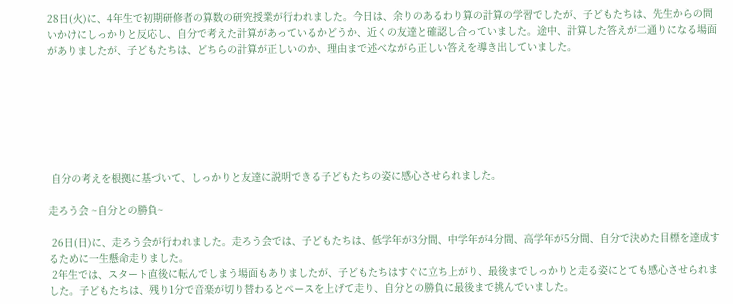28日(火)に、4年生で初期研修者の算数の研究授業が行われました。今日は、余りのあるわり算の計算の学習でしたが、子どもたちは、先生からの問いかけにしっかりと反応し、自分で考えた計算があっているかどうか、近くの友達と確認し合っていました。途中、計算した答えが二通りになる場面がありましたが、子どもたちは、どちらの計算が正しいのか、理由まで述べながら正しい答えを導き出していました。







 自分の考えを根拠に基づいて、しっかりと友達に説明できる子どもたちの姿に感心させられました。

走ろう会 ~自分との勝負~

 26日(日)に、走ろう会が行われました。走ろう会では、子どもたちは、低学年が3分間、中学年が4分間、高学年が5分間、自分で決めた目標を達成するために一生懸命走りました。
 2年生では、スタート直後に転んでしまう場面もありましたが、子どもたちはすぐに立ち上がり、最後までしっかりと走る姿にとても感心させられました。子どもたちは、残り1分で音楽が切り替わるとペースを上げて走り、自分との勝負に最後まで挑んでいました。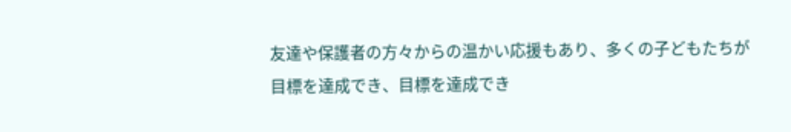友達や保護者の方々からの温かい応援もあり、多くの子どもたちが目標を達成でき、目標を達成でき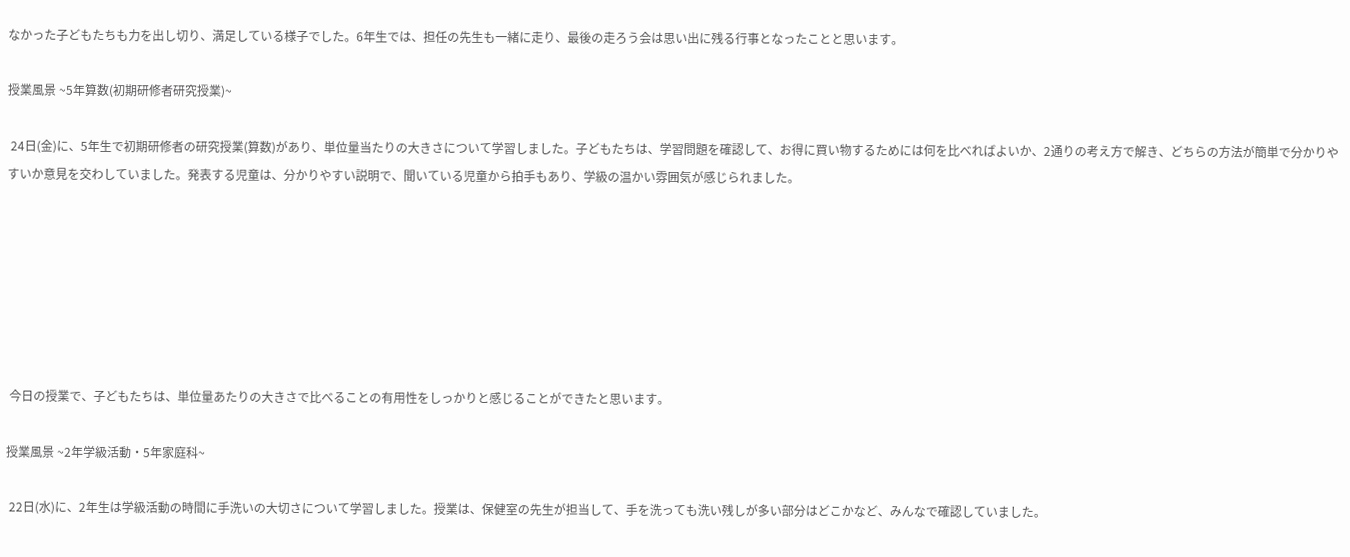なかった子どもたちも力を出し切り、満足している様子でした。6年生では、担任の先生も一緒に走り、最後の走ろう会は思い出に残る行事となったことと思います。

授業風景 ~5年算数(初期研修者研究授業)~

 24日(金)に、5年生で初期研修者の研究授業(算数)があり、単位量当たりの大きさについて学習しました。子どもたちは、学習問題を確認して、お得に買い物するためには何を比べればよいか、2通りの考え方で解き、どちらの方法が簡単で分かりやすいか意見を交わしていました。発表する児童は、分かりやすい説明で、聞いている児童から拍手もあり、学級の温かい雰囲気が感じられました。







 今日の授業で、子どもたちは、単位量あたりの大きさで比べることの有用性をしっかりと感じることができたと思います。

授業風景 ~2年学級活動・5年家庭科~

 22日(水)に、2年生は学級活動の時間に手洗いの大切さについて学習しました。授業は、保健室の先生が担当して、手を洗っても洗い残しが多い部分はどこかなど、みんなで確認していました。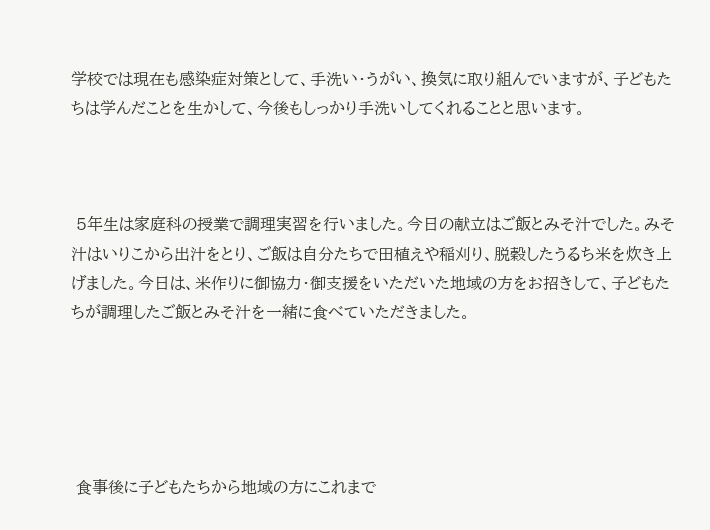学校では現在も感染症対策として、手洗い・うがい、換気に取り組んでいますが、子どもたちは学んだことを生かして、今後もしっかり手洗いしてくれることと思います。



 5年生は家庭科の授業で調理実習を行いました。今日の献立はご飯とみそ汁でした。みそ汁はいりこから出汁をとり、ご飯は自分たちで田植えや稲刈り、脱穀したうるち米を炊き上げました。今日は、米作りに御協力・御支援をいただいた地域の方をお招きして、子どもたちが調理したご飯とみそ汁を一緒に食べていただきました。





 食事後に子どもたちから地域の方にこれまで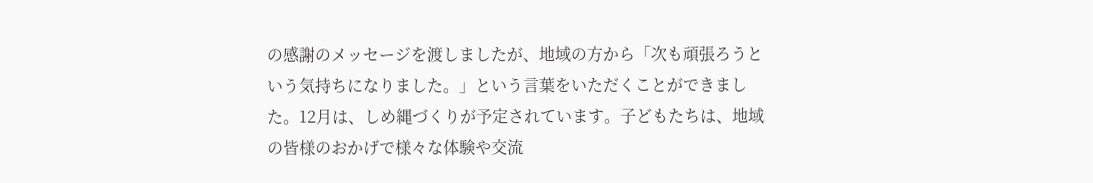の感謝のメッセージを渡しましたが、地域の方から「次も頑張ろうという気持ちになりました。」という言葉をいただくことができました。12月は、しめ縄づくりが予定されています。子どもたちは、地域の皆様のおかげで様々な体験や交流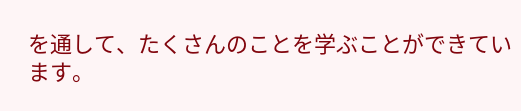を通して、たくさんのことを学ぶことができています。